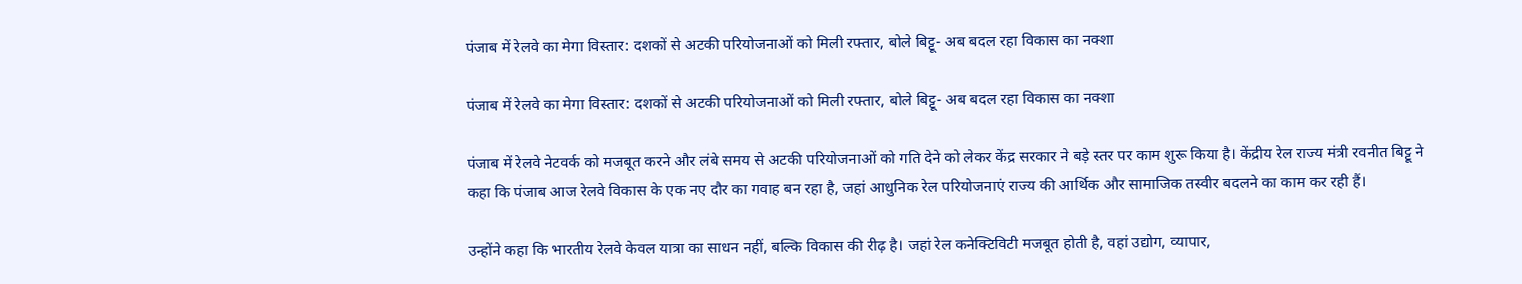पंजाब में रेलवे का मेगा विस्तार: दशकों से अटकी परियोजनाओं को मिली रफ्तार, बोले बिट्टू- अब बदल रहा विकास का नक्शा

पंजाब में रेलवे का मेगा विस्तार: दशकों से अटकी परियोजनाओं को मिली रफ्तार, बोले बिट्टू- अब बदल रहा विकास का नक्शा

पंजाब में रेलवे नेटवर्क को मजबूत करने और लंबे समय से अटकी परियोजनाओं को गति देने को लेकर केंद्र सरकार ने बड़े स्तर पर काम शुरू किया है। केंद्रीय रेल राज्य मंत्री रवनीत बिट्टू ने कहा कि पंजाब आज रेलवे विकास के एक नए दौर का गवाह बन रहा है, जहां आधुनिक रेल परियोजनाएं राज्य की आर्थिक और सामाजिक तस्वीर बदलने का काम कर रही हैं।

उन्होंने कहा कि भारतीय रेलवे केवल यात्रा का साधन नहीं, बल्कि विकास की रीढ़ है। जहां रेल कनेक्टिविटी मजबूत होती है, वहां उद्योग, व्यापार,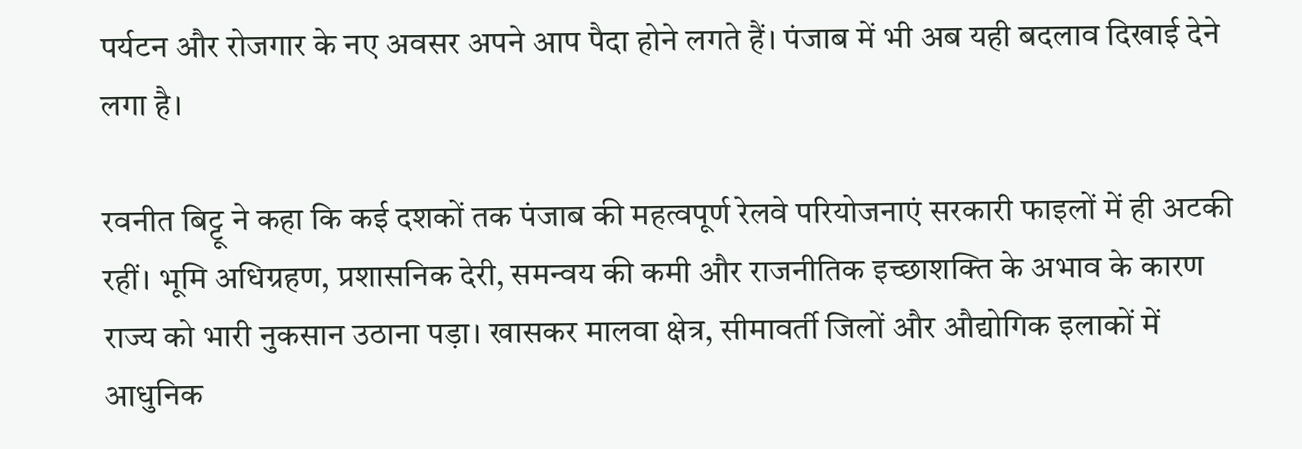पर्यटन और रोजगार के नए अवसर अपने आप पैदा होने लगते हैं। पंजाब में भी अब यही बदलाव दिखाई देने लगा है।

रवनीत बिट्टू ने कहा कि कई दशकों तक पंजाब की महत्वपूर्ण रेलवे परियोजनाएं सरकारी फाइलों में ही अटकी रहीं। भूमि अधिग्रहण, प्रशासनिक देरी, समन्वय की कमी और राजनीतिक इच्छाशक्ति के अभाव के कारण राज्य को भारी नुकसान उठाना पड़ा। खासकर मालवा क्षेत्र, सीमावर्ती जिलों और औद्योगिक इलाकों में आधुनिक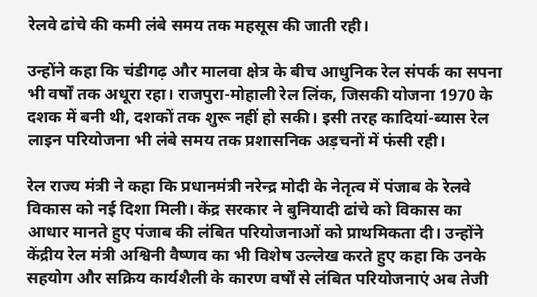रेलवे ढांचे की कमी लंबे समय तक महसूस की जाती रही।

उन्होंने कहा कि चंडीगढ़ और मालवा क्षेत्र के बीच आधुनिक रेल संपर्क का सपना भी वर्षों तक अधूरा रहा। राजपुरा-मोहाली रेल लिंक, जिसकी योजना 1970 के दशक में बनी थी, दशकों तक शुरू नहीं हो सकी। इसी तरह कादियां-ब्यास रेल लाइन परियोजना भी लंबे समय तक प्रशासनिक अड़चनों में फंसी रही।

रेल राज्य मंत्री ने कहा कि प्रधानमंत्री नरेन्द्र मोदी के नेतृत्व में पंजाब के रेलवे विकास को नई दिशा मिली। केंद्र सरकार ने बुनियादी ढांचे को विकास का आधार मानते हुए पंजाब की लंबित परियोजनाओं को प्राथमिकता दी। उन्होंने केंद्रीय रेल मंत्री अश्विनी वैष्णव का भी विशेष उल्लेख करते हुए कहा कि उनके सहयोग और सक्रिय कार्यशैली के कारण वर्षों से लंबित परियोजनाएं अब तेजी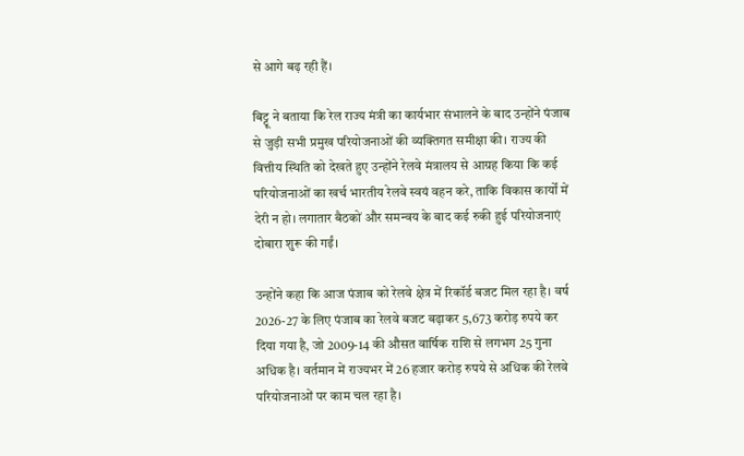से आगे बढ़ रही हैं।

बिट्टू ने बताया कि रेल राज्य मंत्री का कार्यभार संभालने के बाद उन्होंने पंजाब से जुड़ी सभी प्रमुख परियोजनाओं की व्यक्तिगत समीक्षा की। राज्य की वित्तीय स्थिति को देखते हुए उन्होंने रेलवे मंत्रालय से आग्रह किया कि कई परियोजनाओं का खर्च भारतीय रेलवे स्वयं वहन करे, ताकि विकास कार्यों में देरी न हो। लगातार बैठकों और समन्वय के बाद कई रुकी हुई परियोजनाएं दोबारा शुरू की गईं।

उन्होंने कहा कि आज पंजाब को रेलवे क्षेत्र में रिकॉर्ड बजट मिल रहा है। वर्ष 2026-27 के लिए पंजाब का रेलवे बजट बढ़ाकर 5,673 करोड़ रुपये कर दिया गया है, जो 2009-14 की औसत वार्षिक राशि से लगभग 25 गुना अधिक है। वर्तमान में राज्यभर में 26 हजार करोड़ रुपये से अधिक की रेलवे परियोजनाओं पर काम चल रहा है।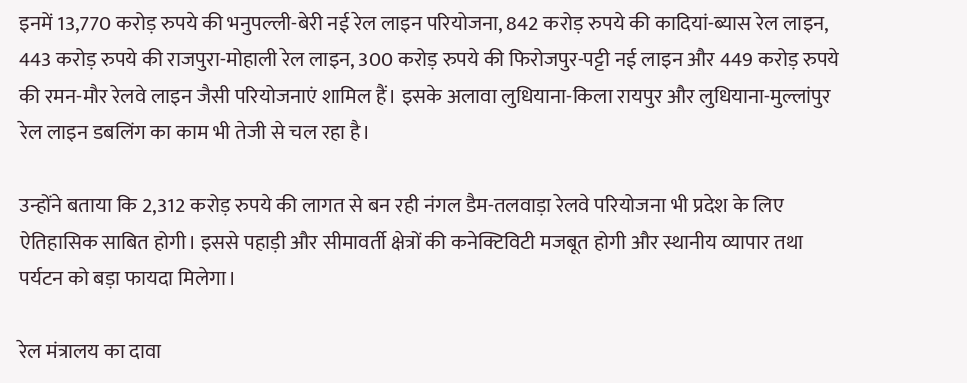इनमें 13,770 करोड़ रुपये की भनुपल्ली-बेरी नई रेल लाइन परियोजना, 842 करोड़ रुपये की कादियां-ब्यास रेल लाइन, 443 करोड़ रुपये की राजपुरा-मोहाली रेल लाइन, 300 करोड़ रुपये की फिरोजपुर-पट्टी नई लाइन और 449 करोड़ रुपये की रमन-मौर रेलवे लाइन जैसी परियोजनाएं शामिल हैं। इसके अलावा लुधियाना-किला रायपुर और लुधियाना-मुल्लांपुर रेल लाइन डबलिंग का काम भी तेजी से चल रहा है।

उन्होंने बताया कि 2,312 करोड़ रुपये की लागत से बन रही नंगल डैम-तलवाड़ा रेलवे परियोजना भी प्रदेश के लिए ऐतिहासिक साबित होगी। इससे पहाड़ी और सीमावर्ती क्षेत्रों की कनेक्टिविटी मजबूत होगी और स्थानीय व्यापार तथा पर्यटन को बड़ा फायदा मिलेगा।

रेल मंत्रालय का दावा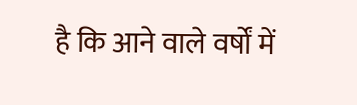है कि आने वाले वर्षों में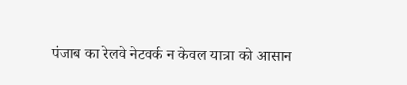पंजाब का रेलवे नेटवर्क न केवल यात्रा को आसान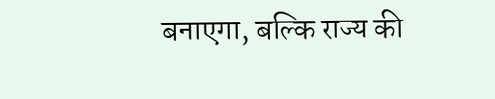बनाएगा, बल्कि राज्य की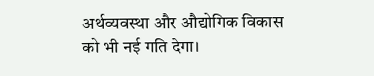अर्थव्यवस्था और औद्योगिक विकास को भी नई गति देगा।